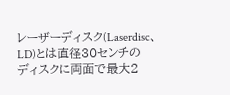レーザーディスク(Laserdisc、
LD)とは直径30センチの
ディスクに両面で最大2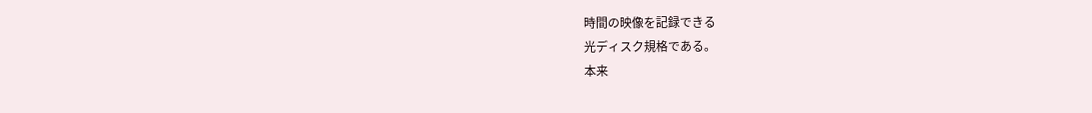時間の映像を記録できる
光ディスク規格である。
本来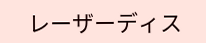レーザーディス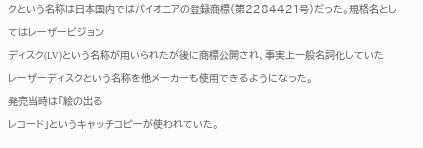クという名称は日本国内ではパイオニアの登録商標(第2284421号)だった。規格名としてはレーザービジョン
ディスク(LV)という名称が用いられたが後に商標公開され、事実上一般名詞化していた
レーザーディスクという名称を他メーカーも使用できるようになった。
発売当時は「絵の出る
レコード」というキャッチコピーが使われていた。